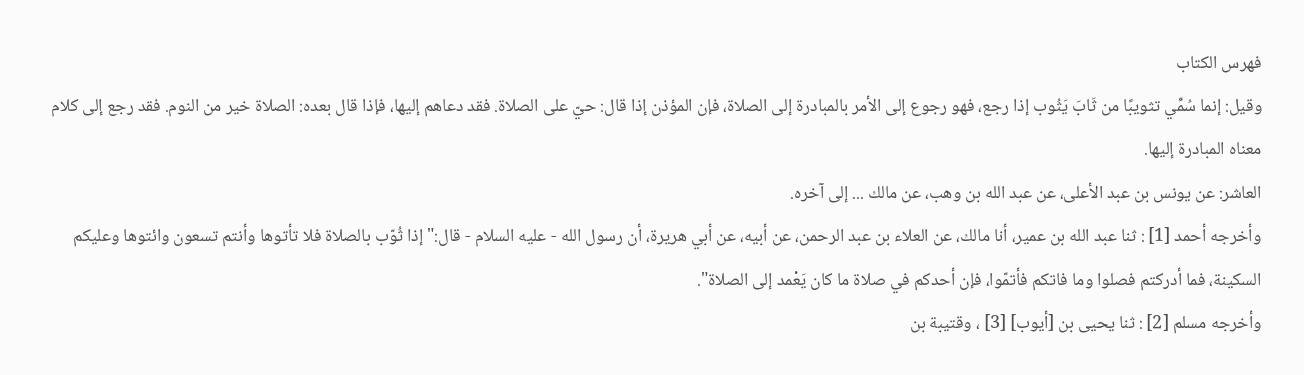فهرس الكتاب
وقيل: إنما سُمِّي تثويبًا من ثَابَ يَثُوب إذا رجع، فهو رجوع إلى الأمر بالمبادرة إلى الصلاة، فإن المؤذن إذا قال: حيّ على الصلاة. فقد دعاهم إليها، فإذا قال بعده: الصلاة خير من النوم. فقد رجع إلى كلام معناه المبادرة إليها.
العاشر: عن يونس بن عبد الأعلى، عن عبد الله بن وهب، عن مالك ... إلى آخره.
وأخرجه أحمد [1] : ثنا عبد الله بن عمير، أنا مالك، عن العلاء بن عبد الرحمن، عن أبيه، عن أبي هريرة، أن رسول الله - عليه السلام - قال:"إذا ثُوّب بالصلاة فلا تأتوها وأنتم تسعون وائتوها وعليكم السكينة، فما أدركتم فصلوا وما فاتكم فأتمّوا، فإن أحدكم في صلاة ما كان يَعْمد إلى الصلاة".
وأخرجه مسلم [2] : ثنا يحيى بن [أيوب] [3] ، وقتيبة بن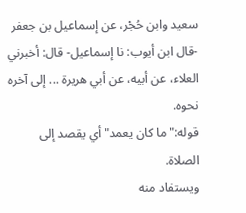سعيد وابن حُجْر، عن إسماعيل بن جعفر -قال ابن أيوب: نا إسماعيل- قال: أخبرني العلاء، عن أبيه، عن أبي هريرة ... إلى آخره نحوه.
قوله:"ما كان يعمد"أي يقصد إلى الصلاة.
ويستفاد منه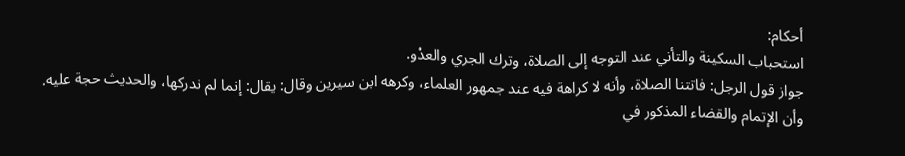أحكام:
استحباب السكينة والتأني عند التوجه إلى الصلاة، وترك الجري والعدْو.
جواز قول الرجل: فاتتنا الصلاة، وأنه لا كراهة فيه عند جمهور العلماء، وكرهه ابن سيرين وقال: يقال: إنما لم ندركها، والحديث حجة عليه.
وأن الإتمام والقضاء المذكور في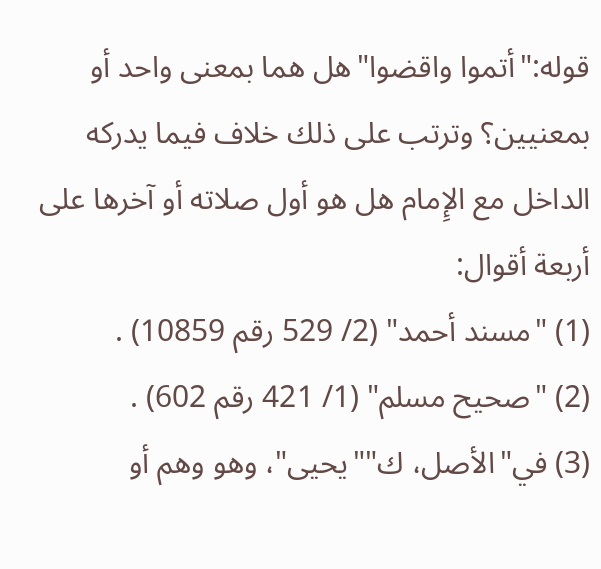قوله:"أتموا واقضوا"هل هما بمعنى واحد أو بمعنيين؟ وترتب على ذلك خلاف فيما يدركه الداخل مع الإِمام هل هو أول صلاته أو آخرها على أربعة أقوال:
(1) "مسند أحمد" (2/ 529 رقم 10859) .
(2) "صحيح مسلم" (1/ 421 رقم 602) .
(3) في"الأصل، ك""يحيى"، وهو وهم أو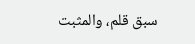سبق قلم، والمثبت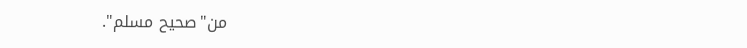من"صحيح مسلم".